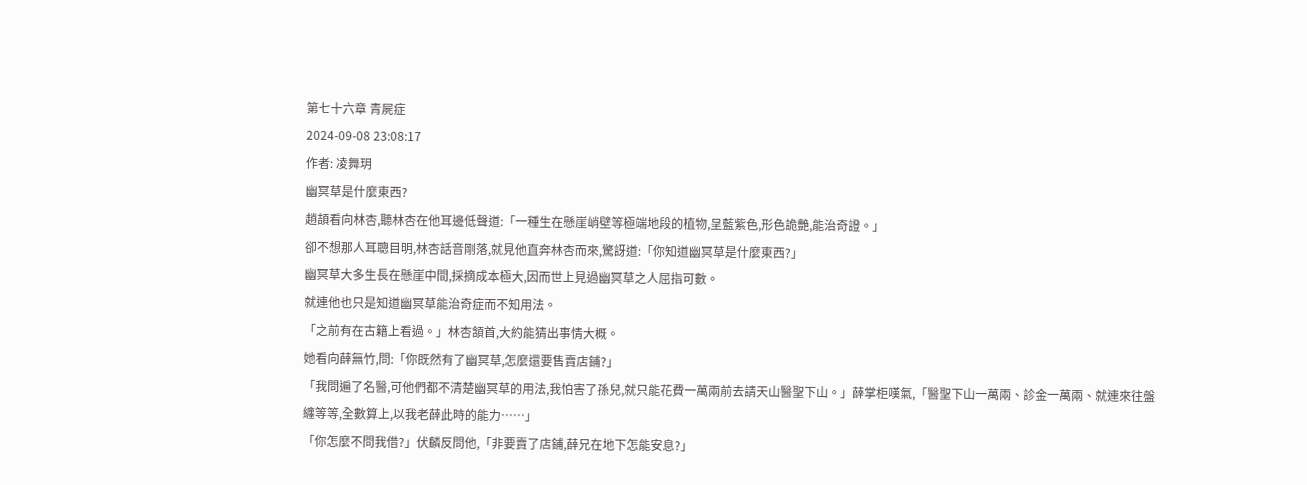第七十六章 青屍症
2024-09-08 23:08:17
作者: 凌舞玥
幽冥草是什麼東西?
趙頡看向林杏,聽林杏在他耳邊低聲道:「一種生在懸崖峭壁等極端地段的植物,呈藍紫色,形色詭艷,能治奇證。」
卻不想那人耳聰目明,林杏話音剛落,就見他直奔林杏而來,驚訝道:「你知道幽冥草是什麼東西?」
幽冥草大多生長在懸崖中間,採摘成本極大,因而世上見過幽冥草之人屈指可數。
就連他也只是知道幽冥草能治奇症而不知用法。
「之前有在古籍上看過。」林杏頷首,大約能猜出事情大概。
她看向薛無竹,問:「你既然有了幽冥草,怎麼還要售賣店鋪?」
「我問遍了名醫,可他們都不清楚幽冥草的用法,我怕害了孫兒,就只能花費一萬兩前去請天山醫聖下山。」薛掌柜嘆氣,「醫聖下山一萬兩、診金一萬兩、就連來往盤纏等等,全數算上,以我老薛此時的能力……」
「你怎麼不問我借?」伏麟反問他,「非要賣了店鋪,薛兄在地下怎能安息?」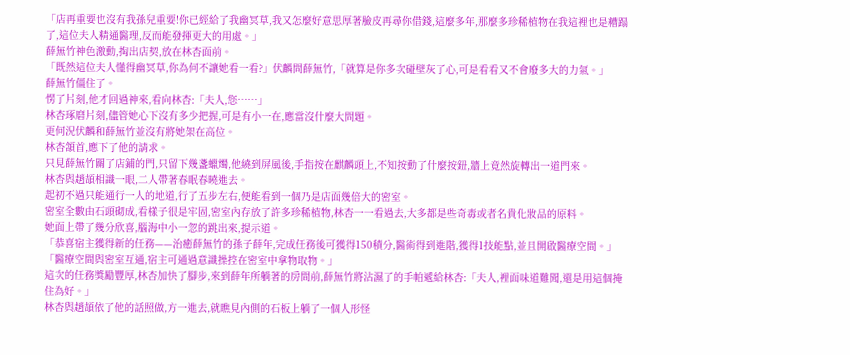「店再重要也沒有我孫兒重要!你已經給了我幽冥草,我又怎麼好意思厚著臉皮再尋你借錢,這麼多年,那麼多珍稀植物在我這裡也是糟蹋了,這位夫人精通醫理,反而能發揮更大的用處。」
薛無竹神色激動,掏出店契,放在林杏面前。
「既然這位夫人懂得幽冥草,你為何不讓她看一看?」伏麟問薛無竹,「就算是你多次碰壁灰了心,可是看看又不會廢多大的力氣。」
薛無竹僵住了。
愣了片刻,他才回過神來,看向林杏:「夫人,您……」
林杏琢磨片刻,儘管她心下沒有多少把握,可是有小一在,應當沒什麼大問題。
更何況伏麟和薛無竹並沒有將她架在高位。
林杏頷首,應下了他的請求。
只見薛無竹關了店鋪的門,只留下幾盞蠟燭,他繞到屏風後,手指按在麒麟頭上,不知按動了什麼按鈕,牆上竟然旋轉出一道門來。
林杏與趙頡相識一眼,二人帶著春眠春曉進去。
起初不過只能通行一人的地道,行了五步左右,便能看到一個乃是店面幾倍大的密室。
密室全數由石頭砌成,看樣子很是牢固,密室內存放了許多珍稀植物,林杏一一看過去,大多都是些奇毒或者名貴化妝品的原料。
她面上帶了幾分欣喜,腦海中小一忽的跳出來,提示道。
「恭喜宿主獲得新的任務——治癒薛無竹的孫子薛年,完成任務後可獲得150積分,醫術得到進階,獲得1技能點,並且開啟醫療空間。」
「醫療空間與密室互通,宿主可通過意識操控在密室中拿物取物。」
這次的任務獎勵豐厚,林杏加快了腳步,來到薛年所躺著的房間前,薛無竹將沾濕了的手帕遞給林杏:「夫人,裡面味道難聞,還是用這個掩住為好。」
林杏與趙頡依了他的話照做,方一進去,就瞧見內側的石板上躺了一個人形怪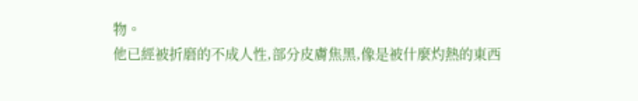物。
他已經被折磨的不成人性,部分皮膚焦黑,像是被什麼灼熱的東西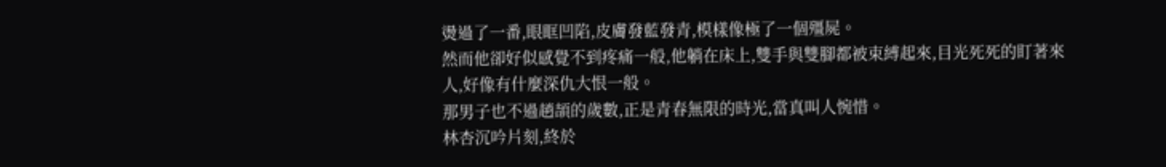燙過了一番,眼眶凹陷,皮膚發藍發青,模樣像極了一個殭屍。
然而他卻好似感覺不到疼痛一般,他躺在床上,雙手與雙腳都被束縛起來,目光死死的盯著來人,好像有什麼深仇大恨一般。
那男子也不過趙頡的歲數,正是青春無限的時光,當真叫人惋惜。
林杏沉吟片刻,終於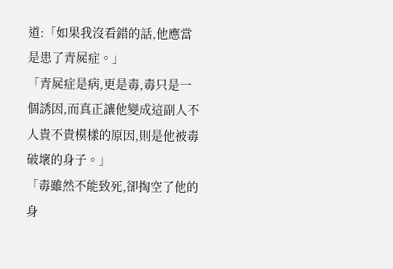道:「如果我沒看錯的話,他應當是患了青屍症。」
「青屍症是病,更是毒,毒只是一個誘因,而真正讓他變成這副人不人貴不貴模樣的原因,則是他被毒破壞的身子。」
「毒雖然不能致死,卻掏空了他的身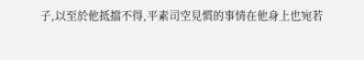子,以至於他抵擋不得,平素司空見慣的事情在他身上也宛若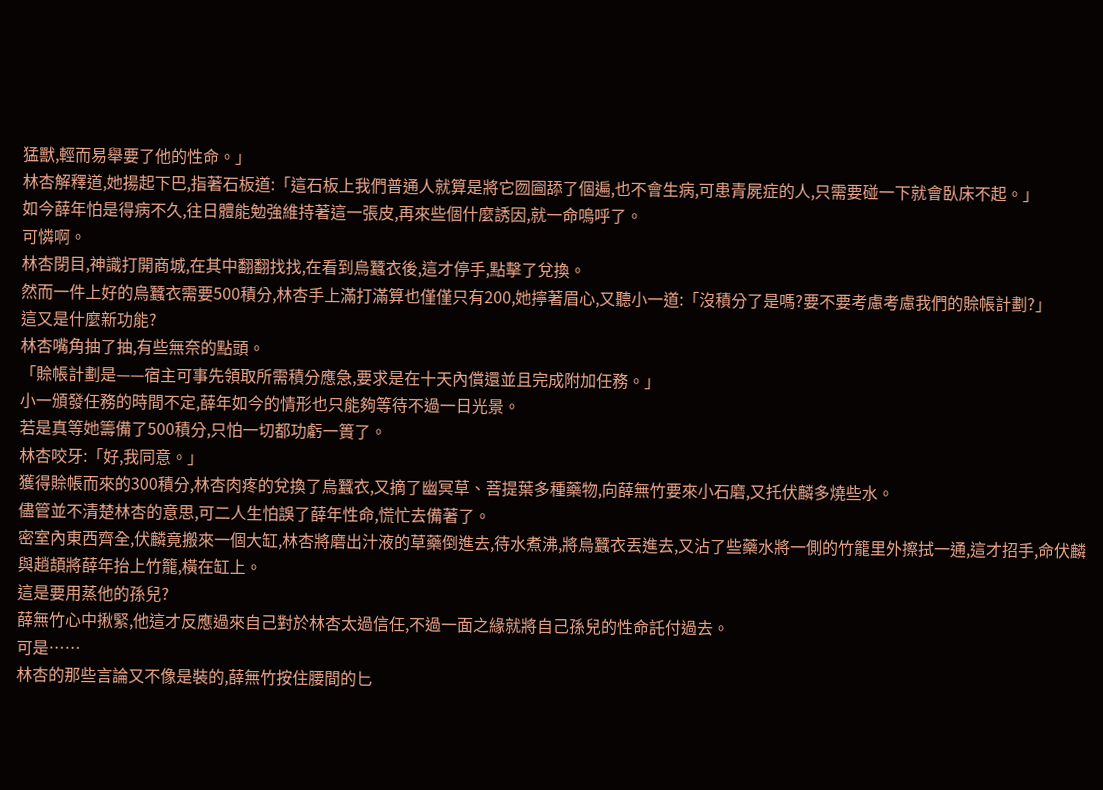猛獸,輕而易舉要了他的性命。」
林杏解釋道,她揚起下巴,指著石板道:「這石板上我們普通人就算是將它囫圇舔了個遍,也不會生病,可患青屍症的人,只需要碰一下就會臥床不起。」
如今薛年怕是得病不久,往日體能勉強維持著這一張皮,再來些個什麼誘因,就一命嗚呼了。
可憐啊。
林杏閉目,神識打開商城,在其中翻翻找找,在看到烏蠶衣後,這才停手,點擊了兌換。
然而一件上好的烏蠶衣需要500積分,林杏手上滿打滿算也僅僅只有200,她擰著眉心,又聽小一道:「沒積分了是嗎?要不要考慮考慮我們的賒帳計劃?」
這又是什麼新功能?
林杏嘴角抽了抽,有些無奈的點頭。
「賒帳計劃是——宿主可事先領取所需積分應急,要求是在十天內償還並且完成附加任務。」
小一頒發任務的時間不定,薛年如今的情形也只能夠等待不過一日光景。
若是真等她籌備了500積分,只怕一切都功虧一簣了。
林杏咬牙:「好,我同意。」
獲得賒帳而來的300積分,林杏肉疼的兌換了烏蠶衣,又摘了幽冥草、菩提葉多種藥物,向薛無竹要來小石磨,又托伏麟多燒些水。
儘管並不清楚林杏的意思,可二人生怕誤了薛年性命,慌忙去備著了。
密室內東西齊全,伏麟竟搬來一個大缸,林杏將磨出汁液的草藥倒進去,待水煮沸,將烏蠶衣丟進去,又沾了些藥水將一側的竹籠里外擦拭一通,這才招手,命伏麟與趙頡將薛年抬上竹籠,橫在缸上。
這是要用蒸他的孫兒?
薛無竹心中揪緊,他這才反應過來自己對於林杏太過信任,不過一面之緣就將自己孫兒的性命託付過去。
可是……
林杏的那些言論又不像是裝的,薛無竹按住腰間的匕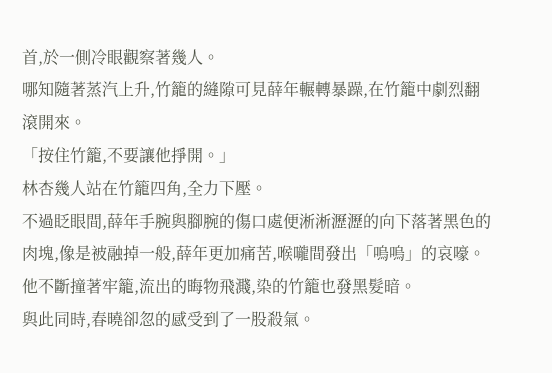首,於一側冷眼觀察著幾人。
哪知隨著蒸汽上升,竹籠的縫隙可見薛年輾轉暴躁,在竹籠中劇烈翻滾開來。
「按住竹籠,不要讓他掙開。」
林杏幾人站在竹籠四角,全力下壓。
不過眨眼間,薛年手腕與腳腕的傷口處便淅淅瀝瀝的向下落著黑色的肉塊,像是被融掉一般,薛年更加痛苦,喉嚨間發出「嗚嗚」的哀嚎。
他不斷撞著牢籠,流出的晦物飛濺,染的竹籠也發黑髮暗。
與此同時,春曉卻忽的感受到了一股殺氣。